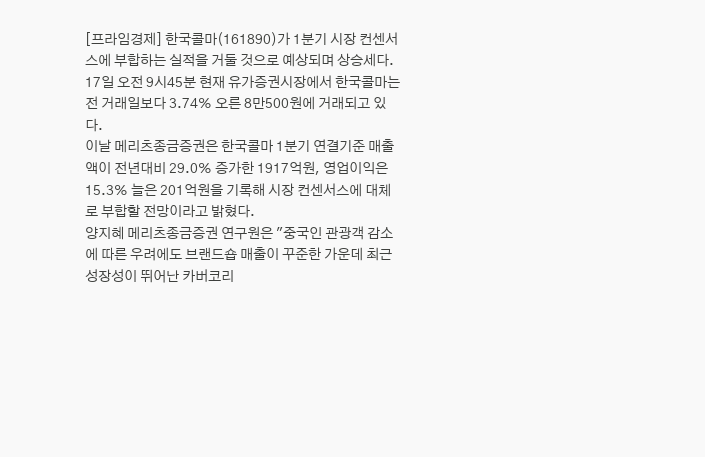[프라임경제] 한국콜마(161890)가 1분기 시장 컨센서스에 부합하는 실적을 거둘 것으로 예상되며 상승세다.
17일 오전 9시45분 현재 유가증권시장에서 한국콜마는 전 거래일보다 3.74% 오른 8만500원에 거래되고 있다.
이날 메리츠종금증권은 한국콜마 1분기 연결기준 매출액이 전년대비 29.0% 증가한 1917억원, 영업이익은 15.3% 늘은 201억원을 기록해 시장 컨센서스에 대체로 부합할 전망이라고 밝혔다.
양지혜 메리츠종금증권 연구원은 "중국인 관광객 감소에 따른 우려에도 브랜드숍 매출이 꾸준한 가운데 최근 성장성이 뛰어난 카버코리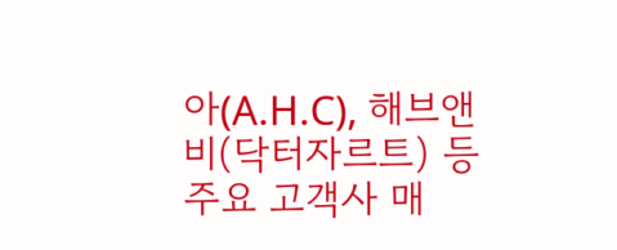아(A.H.C), 해브앤비(닥터자르트) 등 주요 고객사 매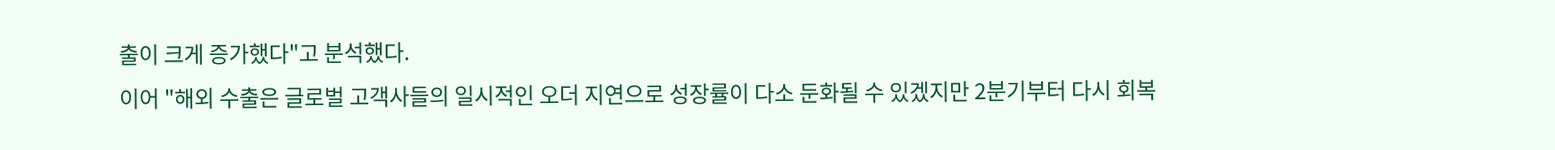출이 크게 증가했다"고 분석했다.
이어 "해외 수출은 글로벌 고객사들의 일시적인 오더 지연으로 성장률이 다소 둔화될 수 있겠지만 2분기부터 다시 회복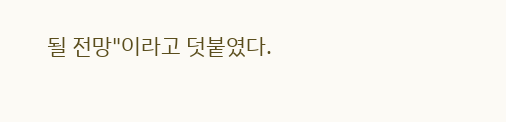될 전망"이라고 덧붙였다.